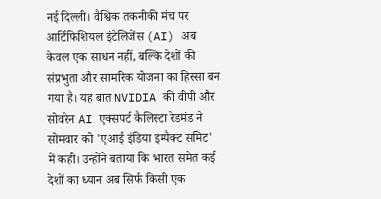नई दिल्ली। वैश्विक तकनीकी मंच पर आर्टिफिशियल इंटेलिजेंस (AI) अब केवल एक साधन नहीं, बल्कि देशों की संप्रभुता और सामरिक योजना का हिस्सा बन गया है। यह बात NVIDIA की वीपी और सोवरेन AI एक्सपर्ट कैलिस्टा रेडमंड ने सोमवार को 'एआई इंडिया इम्पैक्ट समिट' में कही। उन्होंने बताया कि भारत समेत कई देशों का ध्यान अब सिर्फ किसी एक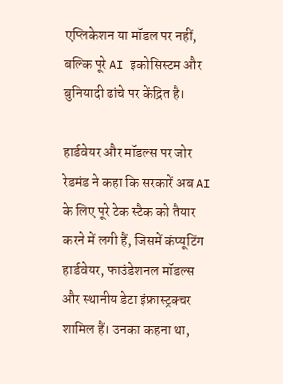एप्लिकेशन या मॉडल पर नहीं, बल्कि पूरे AI इकोसिस्टम और बुनियादी ढांचे पर केंद्रित है।

हार्डवेयर और मॉडल्स पर जोर
रेडमंड ने कहा कि सरकारें अब AI के लिए पूरे टेक स्टैक को तैयार करने में लगी हैं, जिसमें कंप्यूटिंग हार्डवेयर, फाउंडेशनल मॉडल्स और स्थानीय डेटा इंफ्रास्ट्रक्चर शामिल हैं। उनका कहना था,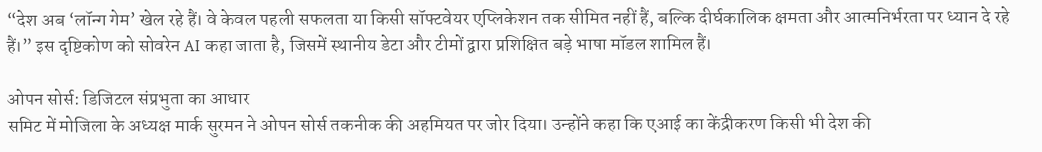“देश अब ‘लॉन्ग गेम’ खेल रहे हैं। वे केवल पहली सफलता या किसी सॉफ्टवेयर एप्लिकेशन तक सीमित नहीं हैं, बल्कि दीर्घकालिक क्षमता और आत्मनिर्भरता पर ध्यान दे रहे हैं।” इस दृष्टिकोण को सोवरेन AI कहा जाता है, जिसमें स्थानीय डेटा और टीमों द्वारा प्रशिक्षित बड़े भाषा मॉडल शामिल हैं।

ओपन सोर्स: डिजिटल संप्रभुता का आधार
समिट में मोजिला के अध्यक्ष मार्क सुरमन ने ओपन सोर्स तकनीक की अहमियत पर जोर दिया। उन्होंने कहा कि एआई का केंद्रीकरण किसी भी देश की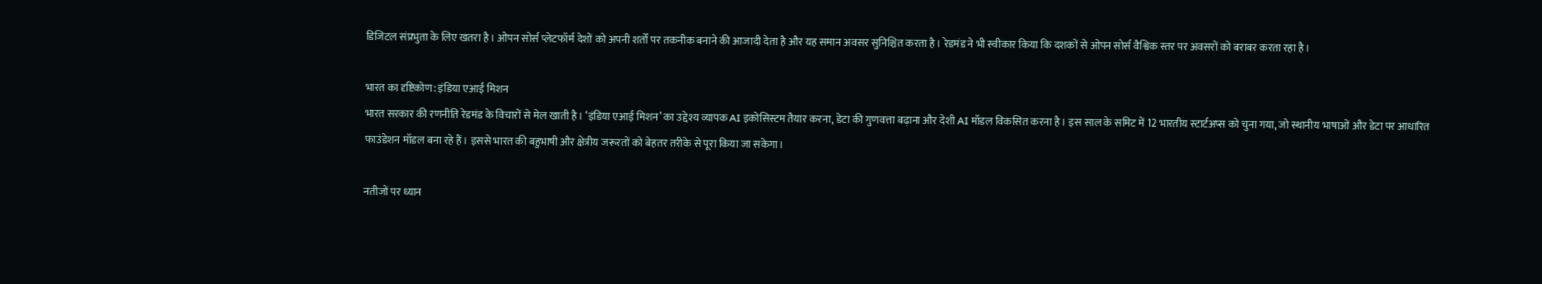डिजिटल संप्रभुता के लिए खतरा है। ओपन सोर्स प्लेटफॉर्म देशों को अपनी शर्तों पर तकनीक बनाने की आजादी देता है और यह समान अवसर सुनिश्चित करता है। रेडमंड ने भी स्वीकार किया कि दशकों से ओपन सोर्स वैश्विक स्तर पर अवसरों को बराबर करता रहा है।

भारत का दृष्टिकोण: इंडिया एआई मिशन
भारत सरकार की रणनीति रेडमंड के विचारों से मेल खाती है। ‘इंडिया एआई मिशन’ का उद्देश्य व्यापक AI इकोसिस्टम तैयार करना, डेटा की गुणवत्ता बढ़ाना और देशी AI मॉडल विकसित करना है। इस साल के समिट में 12 भारतीय स्टार्टअप्स को चुना गया, जो स्थानीय भाषाओं और डेटा पर आधारित फाउंडेशन मॉडल बना रहे हैं। इससे भारत की बहुभाषी और क्षेत्रीय जरूरतों को बेहतर तरीके से पूरा किया जा सकेगा।

नतीजों पर ध्यान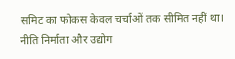समिट का फोकस केवल चर्चाओं तक सीमित नहीं था। नीति निर्माता और उद्योग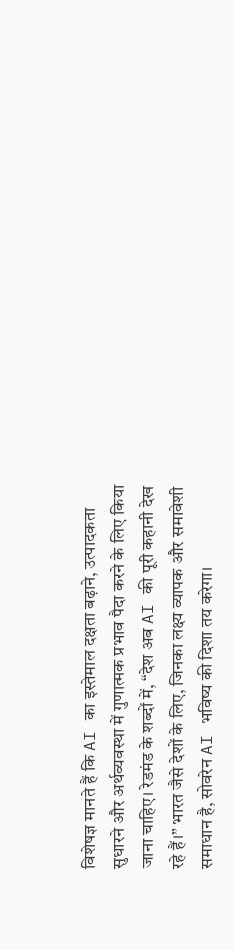विशेषज्ञ मानते हैं कि AI का इस्तेमाल दक्षता बढ़ाने, उत्पादकता सुधारने और अर्थव्यवस्था में गुणात्मक प्रभाव पैदा करने के लिए किया जाना चाहिए। रेडमंड के शब्दों में, “देश अब AI की पूरी कहानी देख रहे हैं।” भारत जैसे देशों के लिए, जिनका लक्ष्य व्यापक और समावेशी समाधान है, सोवरेन AI भविष्य की दिशा तय करेगा।